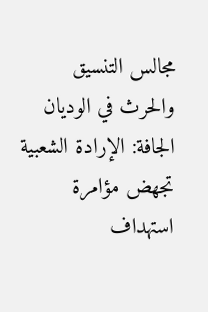مجالس التنسيق والحرث في الوديان الجافة: الإرادة الشعبية تجهض مؤامرة استهداف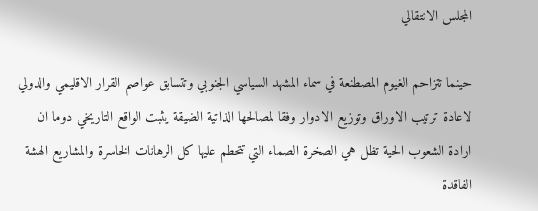المجلس الانتقالي

حينما تتزاحم الغيوم المصطنعة في سماء المشهد السياسي الجنوبي وتتسابق عواصم القرار الاقليمي والدولي لاعادة ترتيب الاوراق وتوزيع الادوار وفقا لمصالحها الذاتية الضيقة يثبت الواقع التاريخي دوما ان ارادة الشعوب الحية تظل هي الصخرة الصماء التي تتحطم عليها كل الرهانات الخاسرة والمشاريع الهشة الفاقدة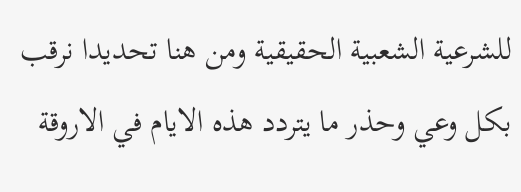للشرعية الشعبية الحقيقية ومن هنا تحديدا نرقب بكل وعي وحذر ما يتردد هذه الايام في الاروقة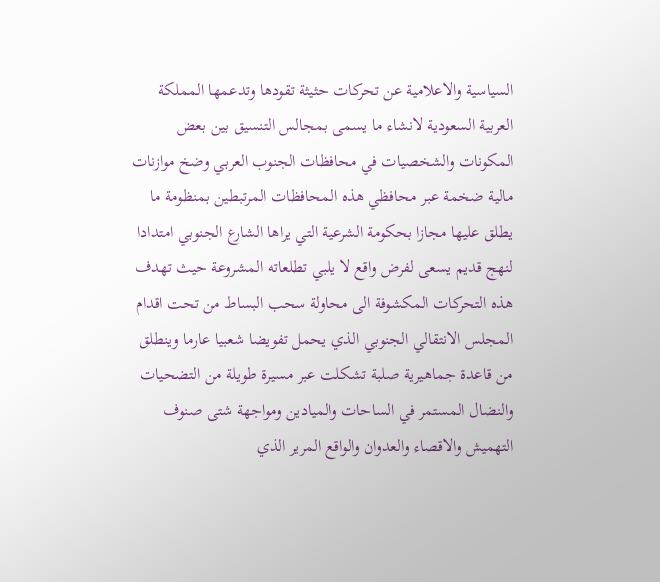السياسية والاعلامية عن تحركات حثيثة تقودها وتدعمها المملكة العربية السعودية لانشاء ما يسمى بمجالس التنسيق بين بعض المكونات والشخصيات في محافظات الجنوب العربي وضخ موازنات مالية ضخمة عبر محافظي هذه المحافظات المرتبطين بمنظومة ما يطلق عليها مجازا بحكومة الشرعية التي يراها الشارع الجنوبي امتدادا لنهج قديم يسعى لفرض واقع لا يلبي تطلعاته المشروعة حيث تهدف هذه التحركات المكشوفة الى محاولة سحب البساط من تحت اقدام المجلس الانتقالي الجنوبي الذي يحمل تفويضا شعبيا عارما وينطلق من قاعدة جماهيرية صلبة تشكلت عبر مسيرة طويلة من التضحيات والنضال المستمر في الساحات والميادين ومواجهة شتى صنوف التهميش والاقصاء والعدوان والواقع المرير الذي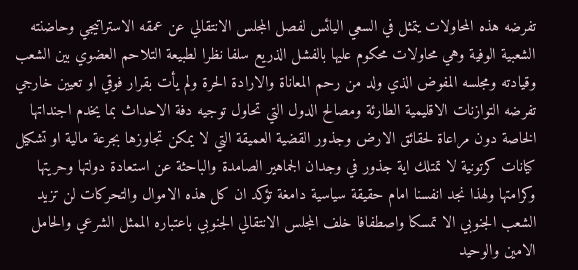تفرضه هذه المحاولات يتمثل في السعي اليائس لفصل المجلس الانتقالي عن عمقه الاستراتيجي وحاضنته الشعبية الوفية وهي محاولات محكوم عليها بالفشل الذريع سلفا نظرا لطبيعة التلاحم العضوي بين الشعب وقيادته ومجلسه المفوض الذي ولد من رحم المعاناة والارادة الحرة ولم يأت بقرار فوقي او تعيين خارجي تفرضه التوازنات الاقليمية الطارئة ومصالح الدول التي تحاول توجيه دفة الاحداث بما يخدم اجنداتها الخاصة دون مراعاة لحقائق الارض وجذور القضية العميقة التي لا يمكن تجاوزها بجرعة مالية او تشكيل كيانات كرتونية لا تمتلك اية جذور في وجدان الجماهير الصامدة والباحثة عن استعادة دولتها وحريتها وكرامتها ولهذا نجد انفسنا امام حقيقة سياسية دامغة تؤكد ان كل هذه الاموال والتحركات لن تزيد الشعب الجنوبي الا تمسكا واصطفافا خلف المجلس الانتقالي الجنوبي باعتباره الممثل الشرعي والحامل الامين والوحيد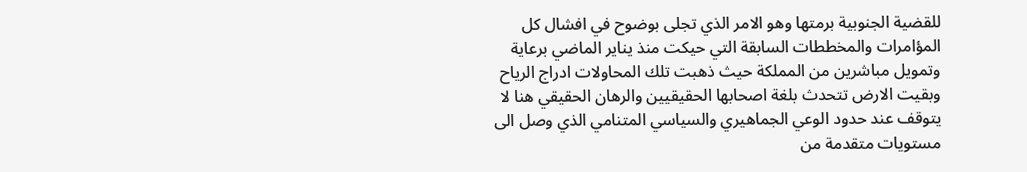للقضية الجنوبية برمتها وهو الامر الذي تجلى بوضوح في افشال كل المؤامرات والمخططات السابقة التي حيكت منذ يناير الماضي برعاية وتمويل مباشرين من المملكة حيث ذهبت تلك المحاولات ادراج الرياح وبقيت الارض تتحدث بلغة اصحابها الحقيقيين والرهان الحقيقي هنا لا يتوقف عند حدود الوعي الجماهيري والسياسي المتنامي الذي وصل الى مستويات متقدمة من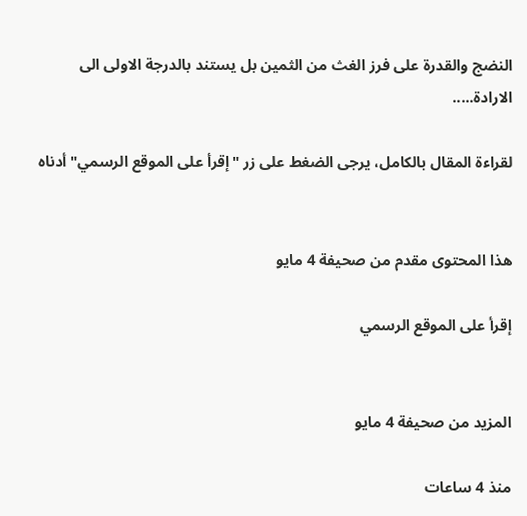النضج والقدرة على فرز الغث من الثمين بل يستند بالدرجة الاولى الى الارادة.....

لقراءة المقال بالكامل، يرجى الضغط على زر "إقرأ على الموقع الرسمي" أدناه


هذا المحتوى مقدم من صحيفة 4 مايو

إقرأ على الموقع الرسمي


المزيد من صحيفة 4 مايو

منذ 4 ساعات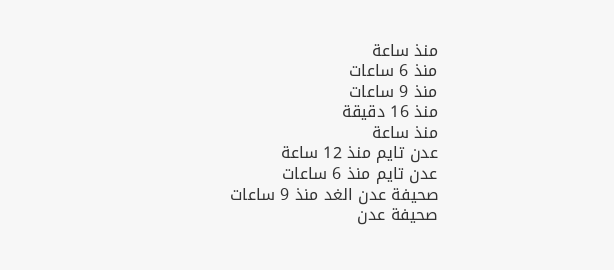منذ ساعة
منذ 6 ساعات
منذ 9 ساعات
منذ 16 دقيقة
منذ ساعة
عدن تايم منذ 12 ساعة
عدن تايم منذ 6 ساعات
صحيفة عدن الغد منذ 9 ساعات
صحيفة عدن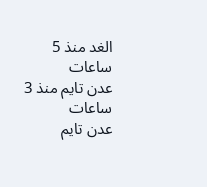الغد منذ 5 ساعات
عدن تايم منذ 3 ساعات
عدن تايم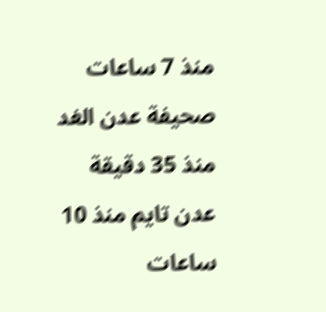منذ 7 ساعات
صحيفة عدن الغد منذ 35 دقيقة
عدن تايم منذ 10 ساعات